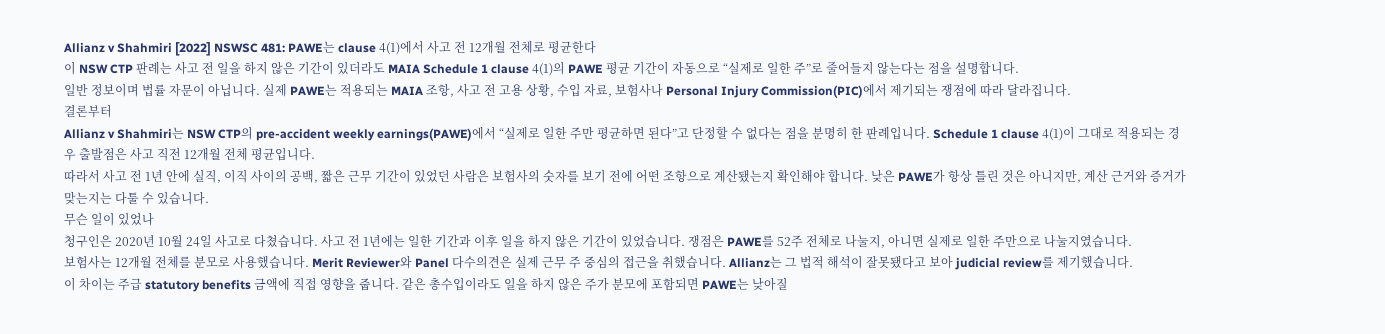Allianz v Shahmiri [2022] NSWSC 481: PAWE는 clause 4(1)에서 사고 전 12개월 전체로 평균한다
이 NSW CTP 판례는 사고 전 일을 하지 않은 기간이 있더라도 MAIA Schedule 1 clause 4(1)의 PAWE 평균 기간이 자동으로 “실제로 일한 주”로 줄어들지 않는다는 점을 설명합니다.
일반 정보이며 법률 자문이 아닙니다. 실제 PAWE는 적용되는 MAIA 조항, 사고 전 고용 상황, 수입 자료, 보험사나 Personal Injury Commission(PIC)에서 제기되는 쟁점에 따라 달라집니다.
결론부터
Allianz v Shahmiri는 NSW CTP의 pre-accident weekly earnings(PAWE)에서 “실제로 일한 주만 평균하면 된다”고 단정할 수 없다는 점을 분명히 한 판례입니다. Schedule 1 clause 4(1)이 그대로 적용되는 경우 출발점은 사고 직전 12개월 전체 평균입니다.
따라서 사고 전 1년 안에 실직, 이직 사이의 공백, 짧은 근무 기간이 있었던 사람은 보험사의 숫자를 보기 전에 어떤 조항으로 계산됐는지 확인해야 합니다. 낮은 PAWE가 항상 틀린 것은 아니지만, 계산 근거와 증거가 맞는지는 다툴 수 있습니다.
무슨 일이 있었나
청구인은 2020년 10월 24일 사고로 다쳤습니다. 사고 전 1년에는 일한 기간과 이후 일을 하지 않은 기간이 있었습니다. 쟁점은 PAWE를 52주 전체로 나눌지, 아니면 실제로 일한 주만으로 나눌지였습니다.
보험사는 12개월 전체를 분모로 사용했습니다. Merit Reviewer와 Panel 다수의견은 실제 근무 주 중심의 접근을 취했습니다. Allianz는 그 법적 해석이 잘못됐다고 보아 judicial review를 제기했습니다.
이 차이는 주급 statutory benefits 금액에 직접 영향을 줍니다. 같은 총수입이라도 일을 하지 않은 주가 분모에 포함되면 PAWE는 낮아질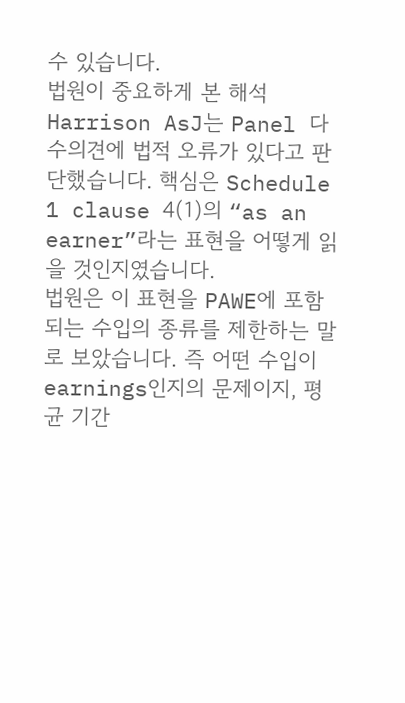수 있습니다.
법원이 중요하게 본 해석
Harrison AsJ는 Panel 다수의견에 법적 오류가 있다고 판단했습니다. 핵심은 Schedule 1 clause 4(1)의 “as an earner”라는 표현을 어떻게 읽을 것인지였습니다.
법원은 이 표현을 PAWE에 포함되는 수입의 종류를 제한하는 말로 보았습니다. 즉 어떤 수입이 earnings인지의 문제이지, 평균 기간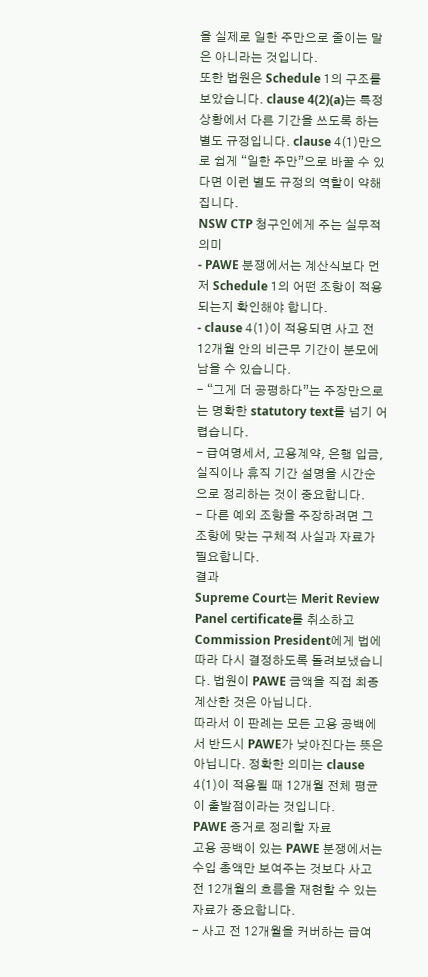을 실제로 일한 주만으로 줄이는 말은 아니라는 것입니다.
또한 법원은 Schedule 1의 구조를 보았습니다. clause 4(2)(a)는 특정 상황에서 다른 기간을 쓰도록 하는 별도 규정입니다. clause 4(1)만으로 쉽게 “일한 주만”으로 바꿀 수 있다면 이런 별도 규정의 역할이 약해집니다.
NSW CTP 청구인에게 주는 실무적 의미
- PAWE 분쟁에서는 계산식보다 먼저 Schedule 1의 어떤 조항이 적용되는지 확인해야 합니다.
- clause 4(1)이 적용되면 사고 전 12개월 안의 비근무 기간이 분모에 남을 수 있습니다.
- “그게 더 공평하다”는 주장만으로는 명확한 statutory text를 넘기 어렵습니다.
- 급여명세서, 고용계약, 은행 입금, 실직이나 휴직 기간 설명을 시간순으로 정리하는 것이 중요합니다.
- 다른 예외 조항을 주장하려면 그 조항에 맞는 구체적 사실과 자료가 필요합니다.
결과
Supreme Court는 Merit Review Panel certificate를 취소하고 Commission President에게 법에 따라 다시 결정하도록 돌려보냈습니다. 법원이 PAWE 금액을 직접 최종 계산한 것은 아닙니다.
따라서 이 판례는 모든 고용 공백에서 반드시 PAWE가 낮아진다는 뜻은 아닙니다. 정확한 의미는 clause 4(1)이 적용될 때 12개월 전체 평균이 출발점이라는 것입니다.
PAWE 증거로 정리할 자료
고용 공백이 있는 PAWE 분쟁에서는 수입 총액만 보여주는 것보다 사고 전 12개월의 흐름을 재현할 수 있는 자료가 중요합니다.
- 사고 전 12개월을 커버하는 급여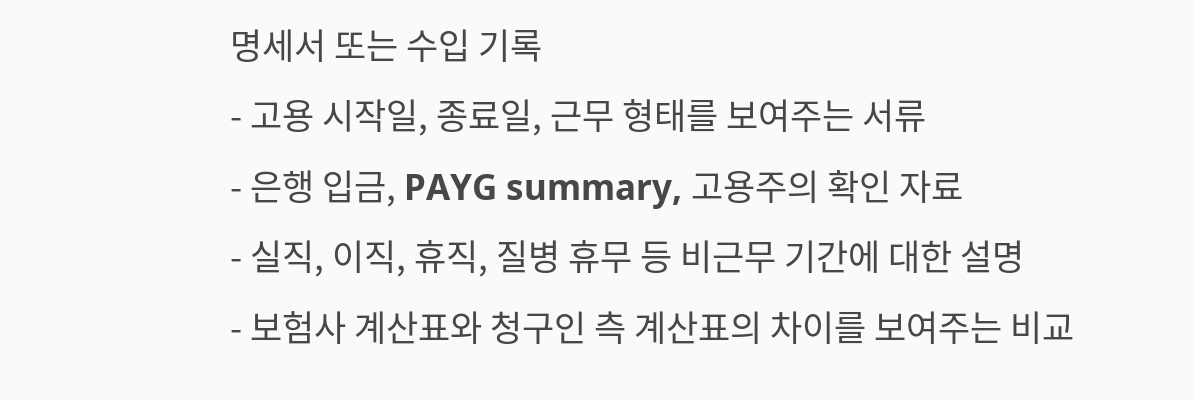명세서 또는 수입 기록
- 고용 시작일, 종료일, 근무 형태를 보여주는 서류
- 은행 입금, PAYG summary, 고용주의 확인 자료
- 실직, 이직, 휴직, 질병 휴무 등 비근무 기간에 대한 설명
- 보험사 계산표와 청구인 측 계산표의 차이를 보여주는 비교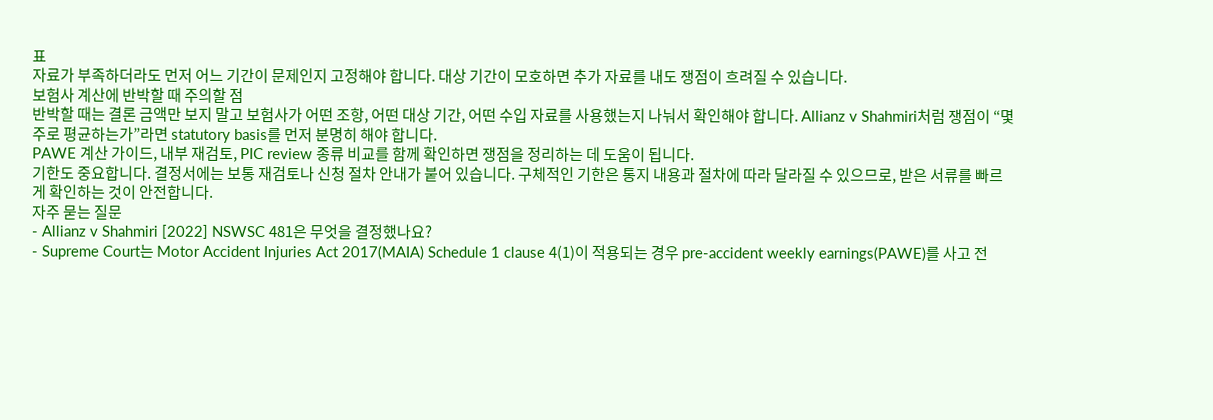표
자료가 부족하더라도 먼저 어느 기간이 문제인지 고정해야 합니다. 대상 기간이 모호하면 추가 자료를 내도 쟁점이 흐려질 수 있습니다.
보험사 계산에 반박할 때 주의할 점
반박할 때는 결론 금액만 보지 말고 보험사가 어떤 조항, 어떤 대상 기간, 어떤 수입 자료를 사용했는지 나눠서 확인해야 합니다. Allianz v Shahmiri처럼 쟁점이 “몇 주로 평균하는가”라면 statutory basis를 먼저 분명히 해야 합니다.
PAWE 계산 가이드, 내부 재검토, PIC review 종류 비교를 함께 확인하면 쟁점을 정리하는 데 도움이 됩니다.
기한도 중요합니다. 결정서에는 보통 재검토나 신청 절차 안내가 붙어 있습니다. 구체적인 기한은 통지 내용과 절차에 따라 달라질 수 있으므로, 받은 서류를 빠르게 확인하는 것이 안전합니다.
자주 묻는 질문
- Allianz v Shahmiri [2022] NSWSC 481은 무엇을 결정했나요?
- Supreme Court는 Motor Accident Injuries Act 2017(MAIA) Schedule 1 clause 4(1)이 적용되는 경우 pre-accident weekly earnings(PAWE)를 사고 전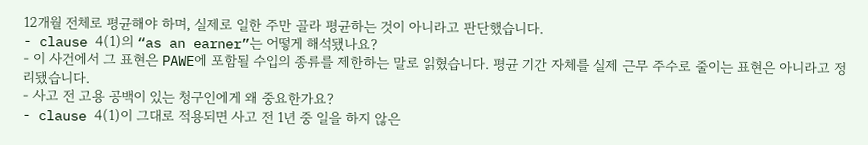12개월 전체로 평균해야 하며, 실제로 일한 주만 골라 평균하는 것이 아니라고 판단했습니다.
- clause 4(1)의 “as an earner”는 어떻게 해석됐나요?
- 이 사건에서 그 표현은 PAWE에 포함될 수입의 종류를 제한하는 말로 읽혔습니다. 평균 기간 자체를 실제 근무 주수로 줄이는 표현은 아니라고 정리됐습니다.
- 사고 전 고용 공백이 있는 청구인에게 왜 중요한가요?
- clause 4(1)이 그대로 적용되면 사고 전 1년 중 일을 하지 않은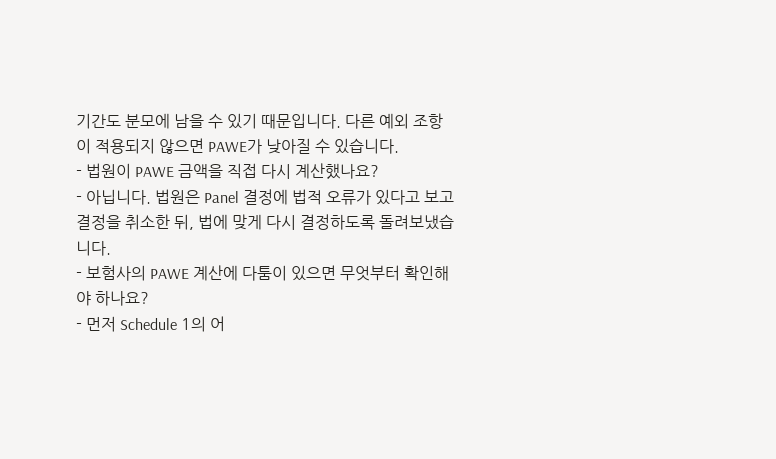기간도 분모에 남을 수 있기 때문입니다. 다른 예외 조항이 적용되지 않으면 PAWE가 낮아질 수 있습니다.
- 법원이 PAWE 금액을 직접 다시 계산했나요?
- 아닙니다. 법원은 Panel 결정에 법적 오류가 있다고 보고 결정을 취소한 뒤, 법에 맞게 다시 결정하도록 돌려보냈습니다.
- 보험사의 PAWE 계산에 다툼이 있으면 무엇부터 확인해야 하나요?
- 먼저 Schedule 1의 어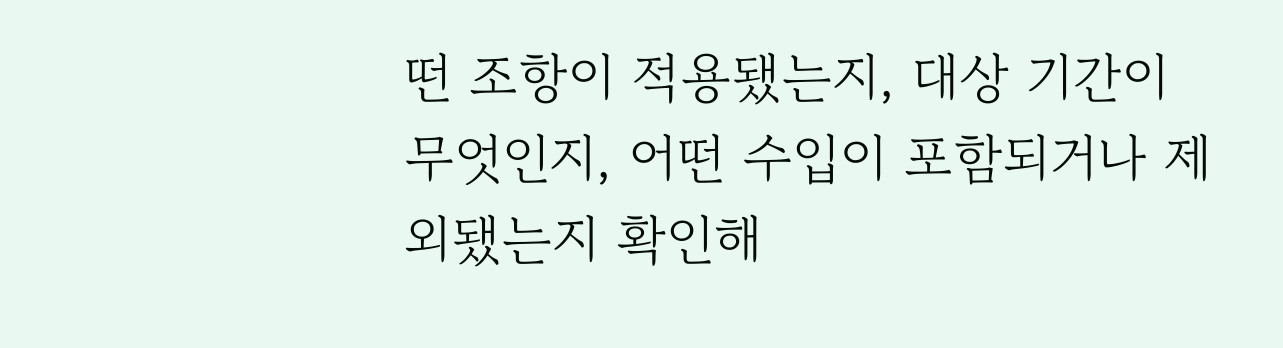떤 조항이 적용됐는지, 대상 기간이 무엇인지, 어떤 수입이 포함되거나 제외됐는지 확인해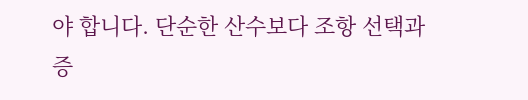야 합니다. 단순한 산수보다 조항 선택과 증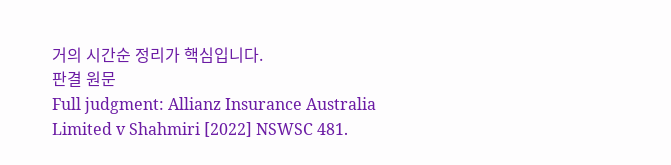거의 시간순 정리가 핵심입니다.
판결 원문
Full judgment: Allianz Insurance Australia Limited v Shahmiri [2022] NSWSC 481.